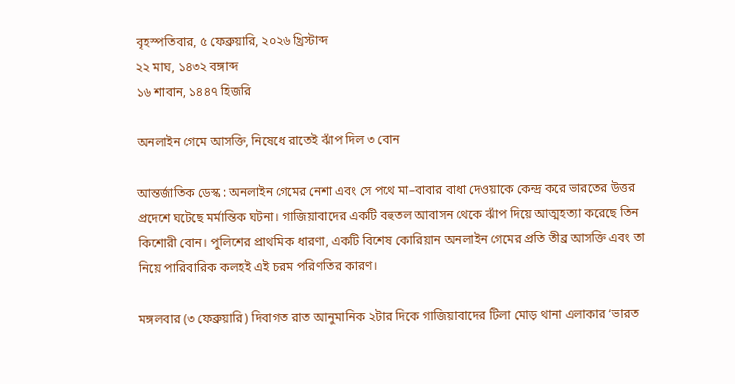বৃহস্পতিবার, ৫ ফেব্রুয়ারি, ২০২৬ খ্রিস্টাব্দ
২২ মাঘ, ১৪৩২ বঙ্গাব্দ
১৬ শাবান, ১৪৪৭ হিজরি

অনলাইন গেমে আসক্তি, নিষেধে রাতেই ঝাঁপ দিল ৩ বোন

আন্তর্জাতিক ডেস্ক : অনলাইন গেমের নেশা এবং সে পথে মা–বাবার বাধা দেওয়াকে কেন্দ্র করে ভারতের উত্তর প্রদেশে ঘটেছে মর্মান্তিক ঘটনা। গাজিয়াবাদের একটি বহুতল আবাসন থেকে ঝাঁপ দিয়ে আত্মহত্যা করেছে তিন কিশোরী বোন। পুলিশের প্রাথমিক ধারণা, একটি বিশেষ কোরিয়ান অনলাইন গেমের প্রতি তীব্র আসক্তি এবং তা নিয়ে পারিবারিক কলহই এই চরম পরিণতির কারণ।

মঙ্গলবার (৩ ফেব্রুয়ারি) দিবাগত রাত আনুমানিক ২টার দিকে গাজিয়াবাদের টিলা মোড় থানা এলাকার ‘ভারত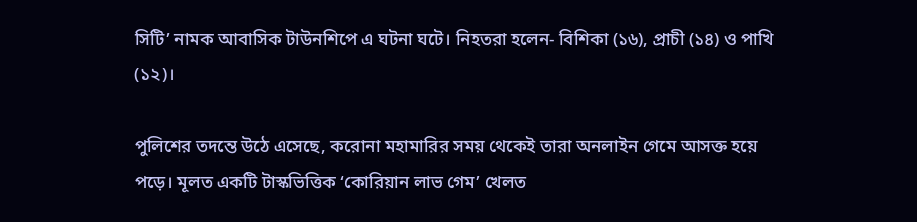সিটি’ নামক আবাসিক টাউনশিপে এ ঘটনা ঘটে। নিহতরা হলেন- বিশিকা (১৬), প্রাচী (১৪) ও পাখি (১২)।

পুলিশের তদন্তে উঠে এসেছে, করোনা মহামারির সময় থেকেই তারা অনলাইন গেমে আসক্ত হয়ে পড়ে। মূলত একটি টাস্কভিত্তিক ‘কোরিয়ান লাভ গেম’ খেলত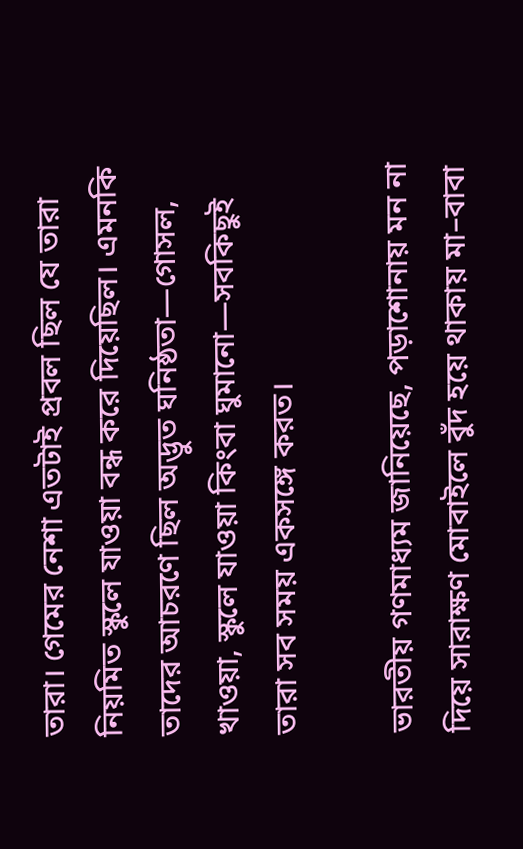তারা। গেমের নেশা এতটাই প্রবল ছিল যে তারা নিয়মিত স্কুলে যাওয়া বন্ধ করে দিয়েছিল। এমনকি তাদের আচরণে ছিল অদ্ভুত ঘনিষ্ঠতা—গোসল, খাওয়া, স্কুলে যাওয়া কিংবা ঘুমানো—সবকিছুই তারা সব সময় একসঙ্গে করত।

ভারতীয় গণমাধ্যম জানিয়েছে, পড়াশোনায় মন না দিয়ে সারাক্ষণ মোবাইলে বুঁদ হয়ে থাকায় মা–বাবা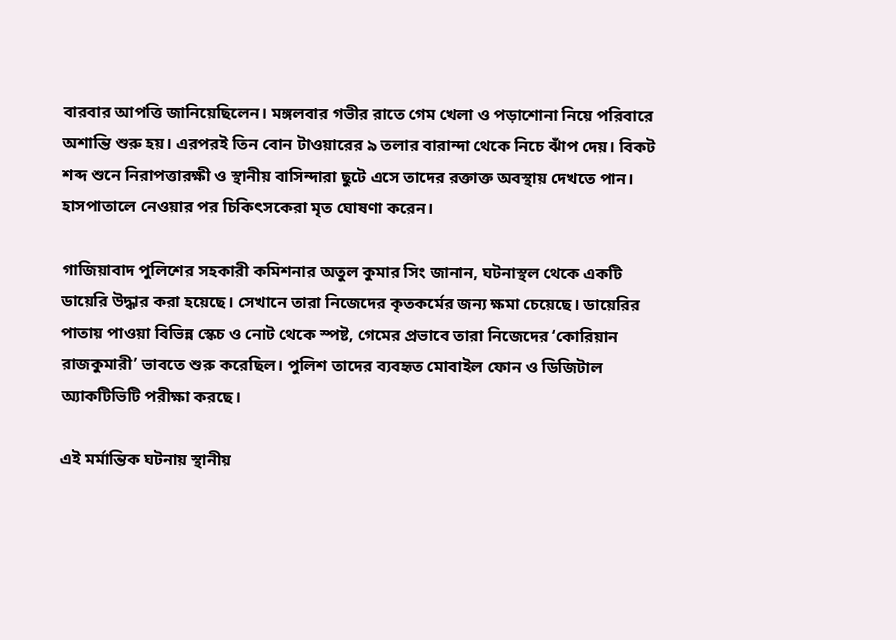বারবার আপত্তি জানিয়েছিলেন। মঙ্গলবার গভীর রাতে গেম খেলা ও পড়াশোনা নিয়ে পরিবারে অশান্তি শুরু হয়। এরপরই তিন বোন টাওয়ারের ৯ তলার বারান্দা থেকে নিচে ঝাঁপ দেয়। বিকট শব্দ শুনে নিরাপত্তারক্ষী ও স্থানীয় বাসিন্দারা ছুটে এসে তাদের রক্তাক্ত অবস্থায় দেখতে পান। হাসপাতালে নেওয়ার পর চিকিৎসকেরা মৃত ঘোষণা করেন।

গাজিয়াবাদ পুলিশের সহকারী কমিশনার অতুল কুমার সিং জানান, ঘটনাস্থল থেকে একটি ডায়েরি উদ্ধার করা হয়েছে। সেখানে তারা নিজেদের কৃতকর্মের জন্য ক্ষমা চেয়েছে। ডায়েরির পাতায় পাওয়া বিভিন্ন স্কেচ ও নোট থেকে স্পষ্ট, গেমের প্রভাবে তারা নিজেদের ‘কোরিয়ান রাজকুমারী’ ভাবতে শুরু করেছিল। পুলিশ তাদের ব্যবহৃত মোবাইল ফোন ও ডিজিটাল অ্যাকটিভিটি পরীক্ষা করছে।

এই মর্মান্তিক ঘটনায় স্থানীয়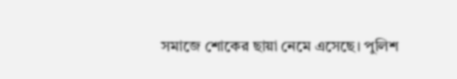সমাজে শোকের ছায়া নেমে এসেছে। পুলিশ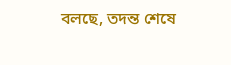বলছে, তদন্ত শেষে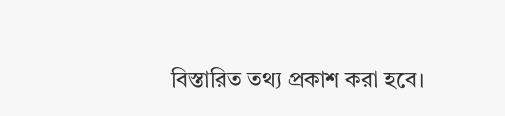বিস্তারিত তথ্য প্রকাশ করা হবে।